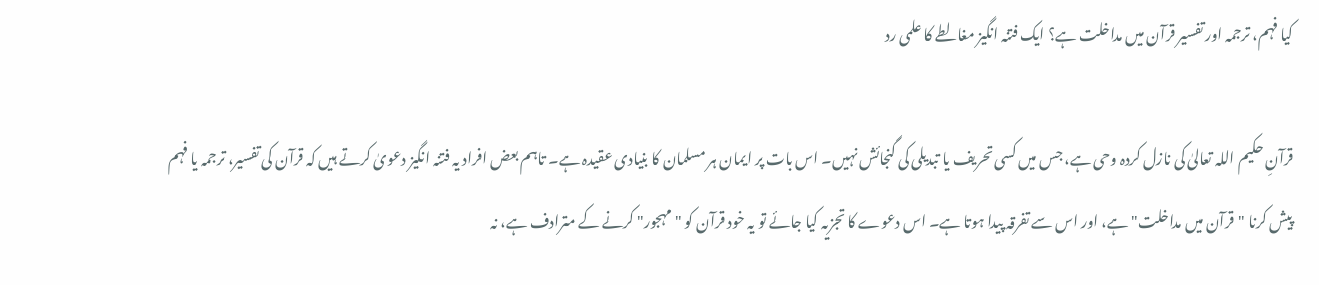کیا فہم، ترجمہ اور تفسیر قرآن میں مداخلت ہے؟ ایک فتنہ انگیز مغالطے کا علمی رد

قرآنِ حکیم اللہ تعالیٰ کی نازل کردہ وحی ہے، جس میں کسی تحریف یا تبدیلی کی گنجائش نہیں۔ اس بات پر ایمان ہر مسلمان کا بنیادی عقیدہ ہے۔ تاہم بعض افراد یہ فتنہ انگیز دعویٰ کرتے ہیں کہ قرآن کی تفسیر، ترجمہ یا فہم پیش کرنا "قرآن میں مداخلت" ہے، اور اس سے تفرقہ پیدا ہوتا ہے۔ اس دعوے کا تجزیہ کیا جائے تو یہ خود قرآن کو "مہجور" کرنے کے مترادف ہے، نہ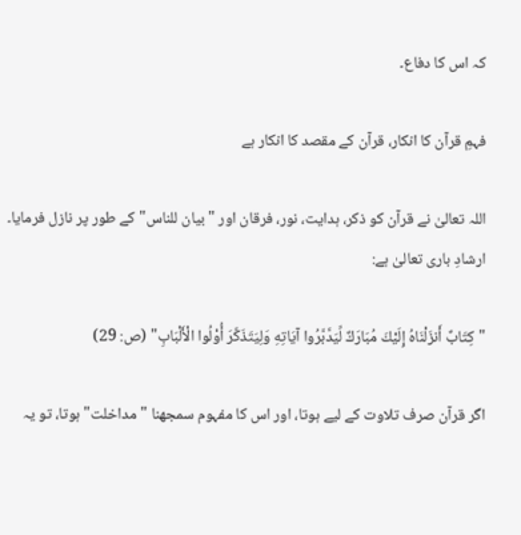کہ اس کا دفاع۔

فہمِ قرآن کا انکار، قرآن کے مقصد کا انکار ہے

اللہ تعالیٰ نے قرآن کو ذکر، ہدایت، نور، فرقان اور "بیان للناس" کے طور پر نازل فرمایا۔ ارشادِ باری تعالیٰ ہے:

"كِتَابٌ أَنزَلْنَاهُ إِلَيْكَ مُبَارَكٌ لِّيَدَّبَّرُوا آيَاتِهِ وَلِيَتَذَكَّرَ أُوْلُوا الْأَلْبَابِ" (ص: 29)

اگر قرآن صرف تلاوت کے لیے ہوتا، اور اس کا مفہوم سمجھنا "مداخلت" ہوتا، تو یہ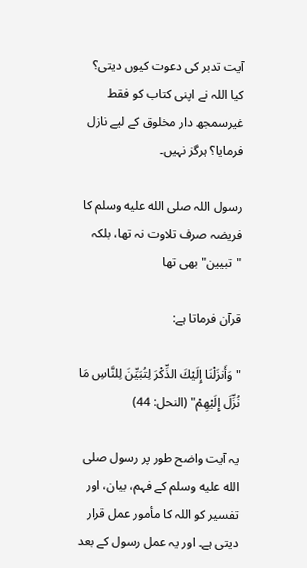آیت تدبر کی دعوت کیوں دیتی؟ کیا اللہ نے اپنی کتاب کو فقط غیرسمجھ دار مخلوق کے لیے نازل فرمایا؟ ہرگز نہیں۔

رسول اللہ صلى الله عليه وسلم کا فریضہ صرف تلاوت نہ تھا، بلکہ "تبیین" بھی تھا

قرآن فرماتا ہے:

"وَأَنزَلْنَا إِلَيْكَ الذِّكْرَ لِتُبَيِّنَ لِلنَّاسِ مَا نُزِّلَ إِلَيْهِمْ" (النحل: 44)

یہ آیت واضح طور پر رسول صلى الله عليه وسلم کے فہم، بیان، اور تفسیر کو اللہ کا مأمور عمل قرار دیتی ہے۔ اور یہ عمل رسول کے بعد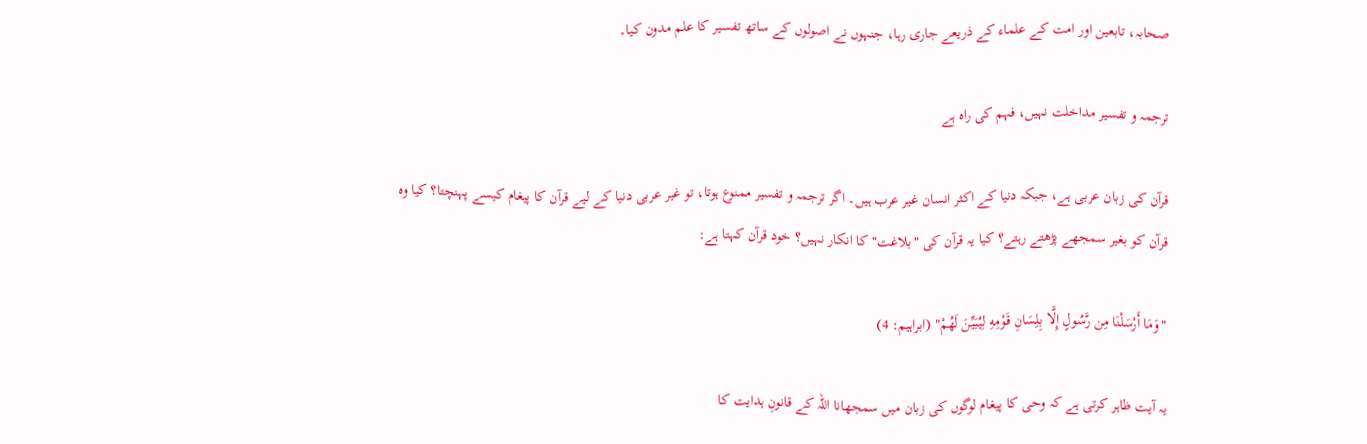صحابہ، تابعین اور امت کے علماء کے ذریعے جاری رہا، جنہوں نے اصولوں کے ساتھ تفسیر کا علم مدون کیا۔

ترجمہ و تفسیر مداخلت نہیں، فہم کی راہ ہے

قرآن کی زبان عربی ہے، جبکہ دنیا کے اکثر انسان غیر عرب ہیں۔ اگر ترجمہ و تفسیر ممنوع ہوتا، تو غیر عربی دنیا کے لیے قرآن کا پیغام کیسے پہنچتا؟ کیا وہ قرآن کو بغیر سمجھے پڑھتے رہتے؟ کیا یہ قرآن کی "بلاغت" کا انکار نہیں؟ خود قرآن کہتا ہے:

"وَمَا أَرْسَلْنَا مِن رَّسُولٍ إِلَّا بِلِسَانِ قَوْمِهِ لِيُبَيِّنَ لَهُمْ" (ابراہیم: 4)

یہ آیت ظاہر کرتی ہے کہ وحی کا پیغام لوگوں کی زبان میں سمجھانا اللہ کے قانونِ ہدایت کا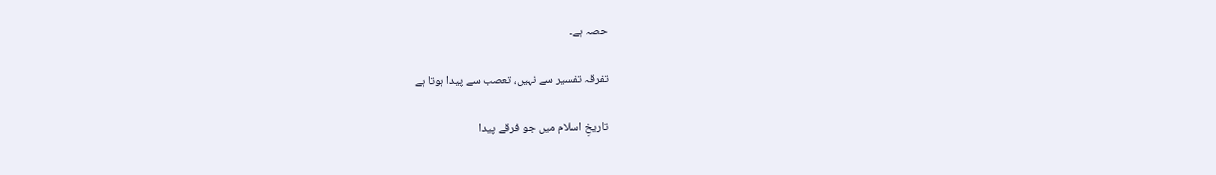حصہ ہے۔

تفرقہ تفسیر سے نہیں، تعصب سے پیدا ہوتا ہے

تاریخِ اسلام میں جو فرقے پیدا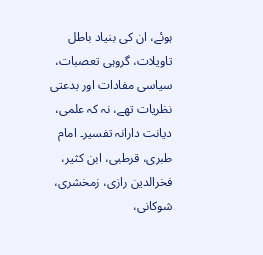ہوئے، ان کی بنیاد باطل تاویلات، گروہی تعصبات، سیاسی مفادات اور بدعتی نظریات تھے، نہ کہ علمی، دیانت دارانہ تفسیر۔ امام طبری، قرطبی، ابن کثیر، فخرالدین رازی، زمخشری، شوکانی،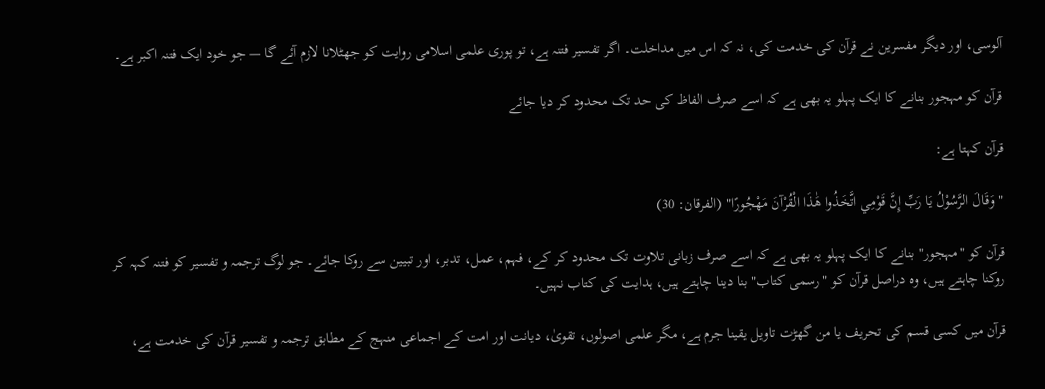آلوسی، اور دیگر مفسرین نے قرآن کی خدمت کی، نہ کہ اس میں مداخلت۔ اگر تفسیر فتنہ ہے، تو پوری علمی اسلامی روایت کو جھٹلانا لازم آئے گا — جو خود ایک فتنہ اکبر ہے۔

قرآن کو مہجور بنانے کا ایک پہلو یہ بھی ہے کہ اسے صرف الفاظ کی حد تک محدود کر دیا جائے

قرآن کہتا ہے:

"وَقَالَ الرَّسُوْلُ يَا رَبِّ إِنَّ قَوْمِي اتَّخَذُوا هَٰذَا الْقُرْآنَ مَهْجُورًا" (الفرقان: 30)

قرآن کو "مہجور" بنانے کا ایک پہلو یہ بھی ہے کہ اسے صرف زبانی تلاوت تک محدود کر کے، فہم، عمل، تدبر، اور تبیین سے روکا جائے۔ جو لوگ ترجمہ و تفسیر کو فتنہ کہہ کر روکنا چاہتے ہیں، وہ دراصل قرآن کو "رسمی کتاب" بنا دینا چاہتے ہیں، ہدایت کی کتاب نہیں۔

قرآن میں کسی قسم کی تحریف یا من گھڑت تاویل یقینا جرم ہے، مگر علمی اصولوں، تقویٰ، دیانت اور امت کے اجماعی منہج کے مطابق ترجمہ و تفسیر قرآن کی خدمت ہے،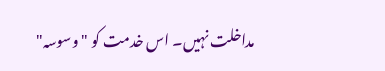مداخلت نہیں۔ اس خدمت کو "وسوسہ"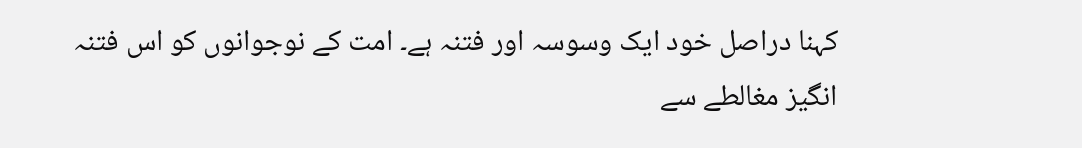کہنا دراصل خود ایک وسوسہ اور فتنہ ہے۔ امت کے نوجوانوں کو اس فتنہ انگیز مغالطے سے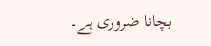بچانا ضروری ہے۔